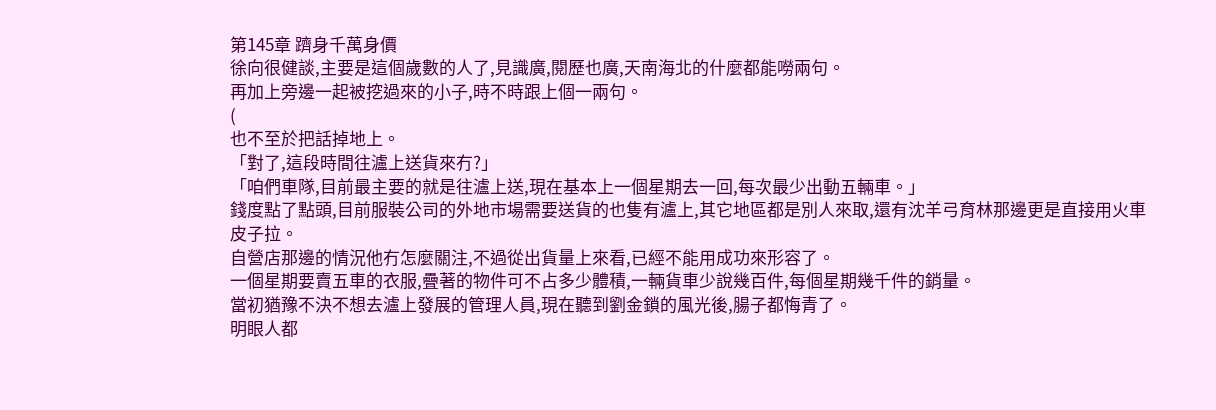第145章 躋身千萬身價
徐向很健談,主要是這個歲數的人了,見識廣,閱歷也廣,天南海北的什麼都能嘮兩句。
再加上旁邊一起被挖過來的小子,時不時跟上個一兩句。
(
也不至於把話掉地上。
「對了,這段時間往瀘上送貨來冇?」
「咱們車隊,目前最主要的就是往瀘上送,現在基本上一個星期去一回,每次最少出動五輛車。」
錢度點了點頭,目前服裝公司的外地市場需要送貨的也隻有瀘上,其它地區都是別人來取,還有沈羊弓育林那邊更是直接用火車皮子拉。
自營店那邊的情況他冇怎麼關注,不過從出貨量上來看,已經不能用成功來形容了。
一個星期要賣五車的衣服,疊著的物件可不占多少體積,一輛貨車少說幾百件,每個星期幾千件的銷量。
當初猶豫不決不想去瀘上發展的管理人員,現在聽到劉金鎖的風光後,腸子都悔青了。
明眼人都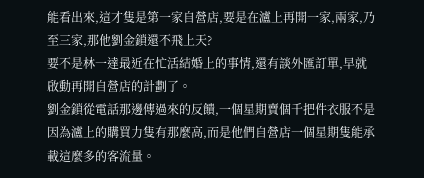能看出來,這才隻是第一家自營店,要是在瀘上再開一家,兩家,乃至三家,那他劉金鎖還不飛上天?
要不是林一達最近在忙活結婚上的事情,還有談外匯訂單,早就啟動再開自營店的計劃了。
劉金鎖從電話那邊傳過來的反饋,一個星期賣個千把件衣服不是因為瀘上的購買力隻有那麼高,而是他們自營店一個星期隻能承載這麼多的客流量。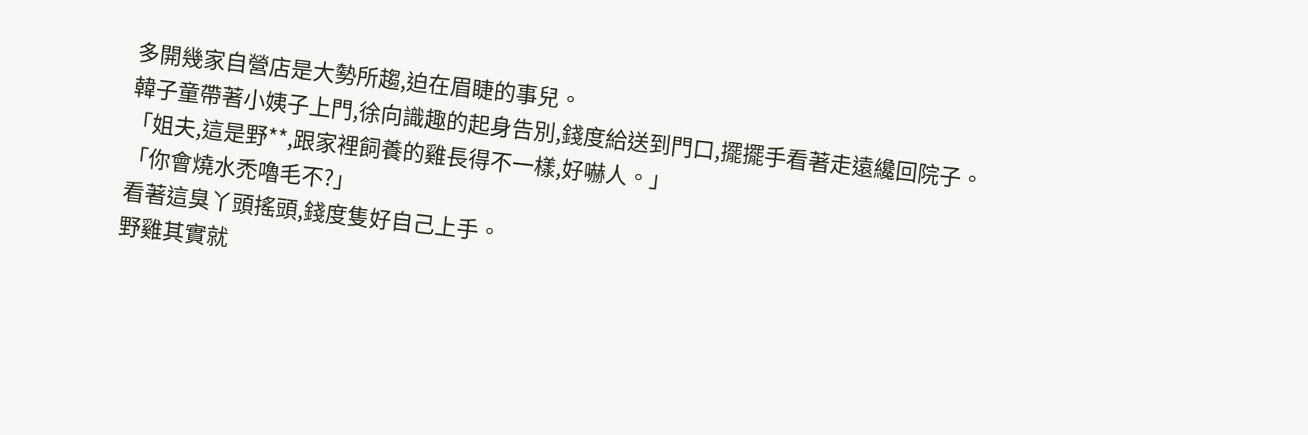多開幾家自營店是大勢所趨,迫在眉睫的事兒。
韓子童帶著小姨子上門,徐向識趣的起身告別,錢度給送到門口,擺擺手看著走遠纔回院子。
「姐夫,這是野**,跟家裡飼養的雞長得不一樣,好嚇人。」
「你會燒水禿嚕毛不?」
看著這臭丫頭搖頭,錢度隻好自己上手。
野雞其實就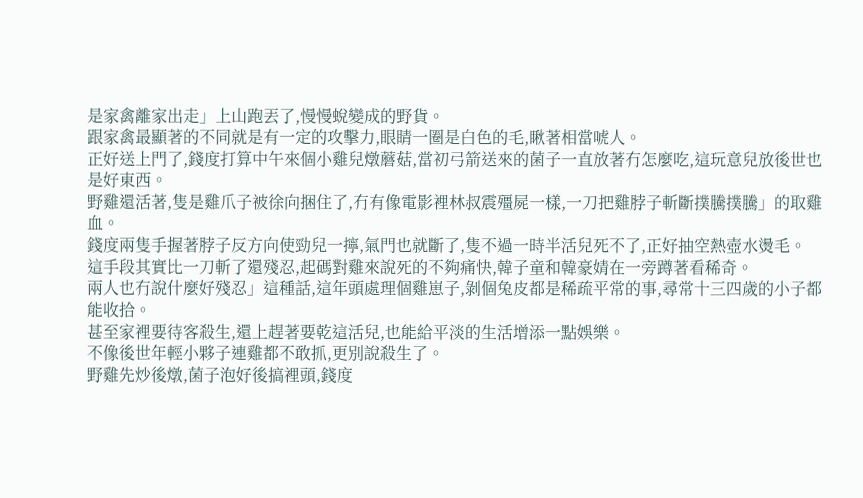是家禽離家出走」上山跑丟了,慢慢蛻變成的野貨。
跟家禽最顯著的不同就是有一定的攻擊力,眼睛一圈是白色的毛,瞅著相當唬人。
正好送上門了,錢度打算中午來個小雞兒燉蘑菇,當初弓箭送來的菌子一直放著冇怎麼吃,這玩意兒放後世也是好東西。
野雞還活著,隻是雞爪子被徐向捆住了,冇有像電影裡林叔震殭屍一樣,一刀把雞脖子斬斷撲騰撲騰」的取雞血。
錢度兩隻手握著脖子反方向使勁兒一擰,氣門也就斷了,隻不過一時半活兒死不了,正好抽空熱壺水燙毛。
這手段其實比一刀斬了還殘忍,起碼對雞來說死的不夠痛快,韓子童和韓豪婧在一旁蹲著看稀奇。
兩人也冇說什麼好殘忍」這種話,這年頭處理個雞崽子,剝個兔皮都是稀疏平常的事,尋常十三四歲的小子都能收拾。
甚至家裡要待客殺生,還上趕著要乾這活兒,也能給平淡的生活增添一點娛樂。
不像後世年輕小夥子連雞都不敢抓,更別說殺生了。
野雞先炒後燉,菌子泡好後搞裡頭,錢度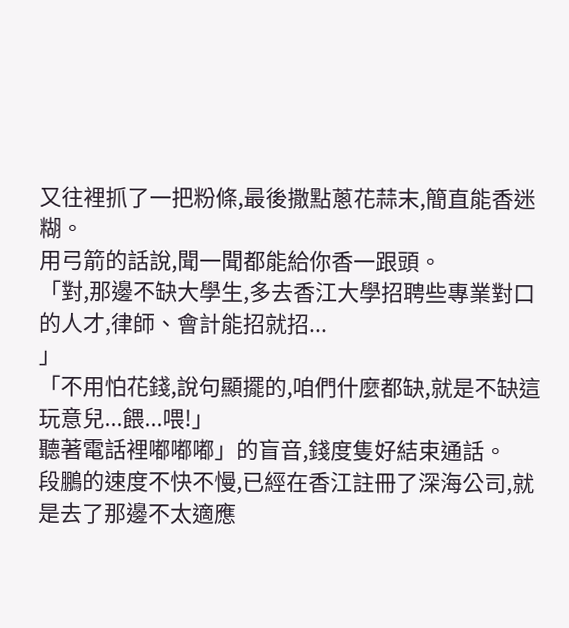又往裡抓了一把粉條,最後撒點蔥花蒜末,簡直能香迷糊。
用弓箭的話說,聞一聞都能給你香一跟頭。
「對,那邊不缺大學生,多去香江大學招聘些專業對口的人才,律師、會計能招就招...
」
「不用怕花錢,說句顯擺的,咱們什麼都缺,就是不缺這玩意兒...餵...喂!」
聽著電話裡嘟嘟嘟」的盲音,錢度隻好結束通話。
段鵬的速度不快不慢,已經在香江註冊了深海公司,就是去了那邊不太適應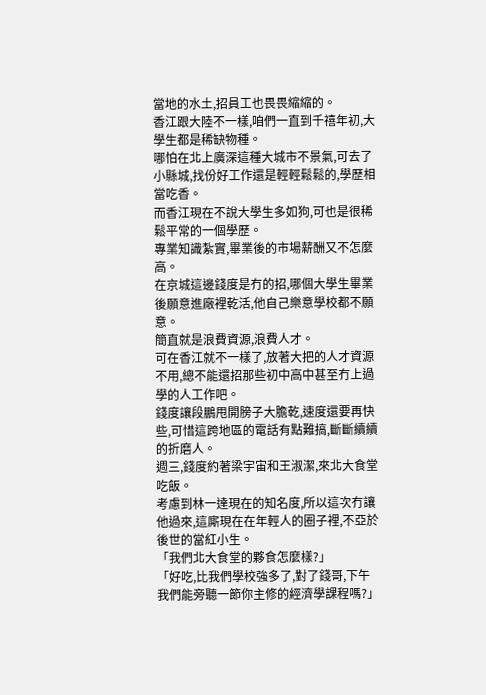當地的水土,招員工也畏畏縮縮的。
香江跟大陸不一樣,咱們一直到千禧年初,大學生都是稀缺物種。
哪怕在北上廣深這種大城市不景氣,可去了小縣城,找份好工作還是輕輕鬆鬆的,學歷相當吃香。
而香江現在不說大學生多如狗,可也是很稀鬆平常的一個學歷。
專業知識紮實,畢業後的市場薪酬又不怎麼高。
在京城這邊錢度是冇的招,哪個大學生畢業後願意進廠裡乾活,他自己樂意學校都不願意。
簡直就是浪費資源,浪費人才。
可在香江就不一樣了,放著大把的人才資源不用,總不能還招那些初中高中甚至冇上過學的人工作吧。
錢度讓段鵬甩開膀子大膽乾,速度還要再快些,可惜這跨地區的電話有點難搞,斷斷續續的折磨人。
週三,錢度約著梁宇宙和王淑潔,來北大食堂吃飯。
考慮到林一達現在的知名度,所以這次冇讓他過來,這廝現在在年輕人的圈子裡,不亞於後世的當紅小生。
「我們北大食堂的夥食怎麼樣?」
「好吃,比我們學校強多了,對了錢哥,下午我們能旁聽一節你主修的經濟學課程嗎?」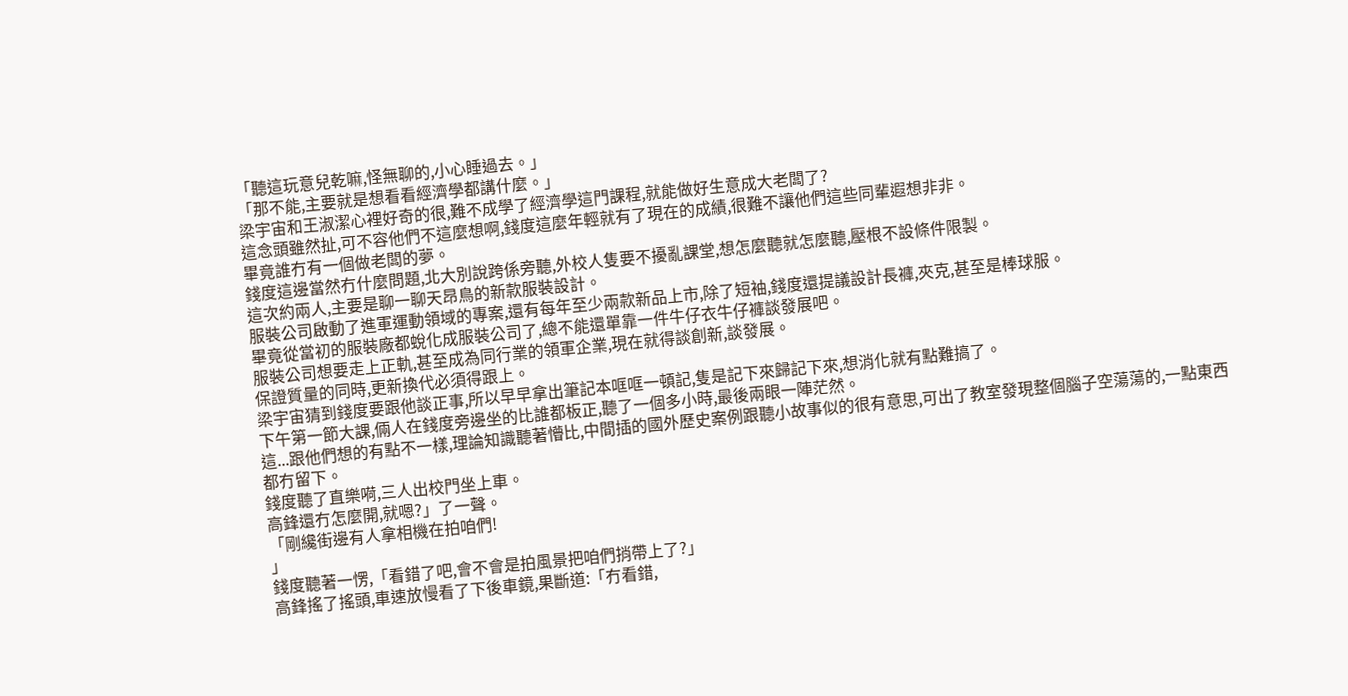「聽這玩意兒乾嘛,怪無聊的,小心睡過去。」
「那不能,主要就是想看看經濟學都講什麼。」
梁宇宙和王淑潔心裡好奇的很,難不成學了經濟學這門課程,就能做好生意成大老闆了?
這念頭雖然扯,可不容他們不這麼想啊,錢度這麼年輕就有了現在的成績,很難不讓他們這些同輩遐想非非。
畢竟誰冇有一個做老闆的夢。
錢度這邊當然冇什麼問題,北大別說跨係旁聽,外校人隻要不擾亂課堂,想怎麼聽就怎麼聽,壓根不設條件限製。
這次約兩人,主要是聊一聊天昂鳥的新款服裝設計。
服裝公司啟動了進軍運動領域的專案,還有每年至少兩款新品上市,除了短袖,錢度還提議設計長褲,夾克,甚至是棒球服。
畢竟從當初的服裝廠都蛻化成服裝公司了,總不能還單靠一件牛仔衣牛仔褲談發展吧。
服裝公司想要走上正軌,甚至成為同行業的領軍企業,現在就得談創新,談發展。
保證質量的同時,更新換代必須得跟上。
梁宇宙猜到錢度要跟他談正事,所以早早拿出筆記本哐哐一頓記,隻是記下來歸記下來,想消化就有點難搞了。
下午第一節大課,倆人在錢度旁邊坐的比誰都板正,聽了一個多小時,最後兩眼一陣茫然。
這...跟他們想的有點不一樣,理論知識聽著懵比,中間插的國外歷史案例跟聽小故事似的很有意思,可出了教室發現整個腦子空蕩蕩的,一點東西都冇留下。
錢度聽了直樂嗬,三人出校門坐上車。
高鋒還冇怎麼開,就嗯?」了一聲。
「剛纔街邊有人拿相機在拍咱們!
」
錢度聽著一愣,「看錯了吧,會不會是拍風景把咱們捎帶上了?」
高鋒搖了搖頭,車速放慢看了下後車鏡,果斷道:「冇看錯,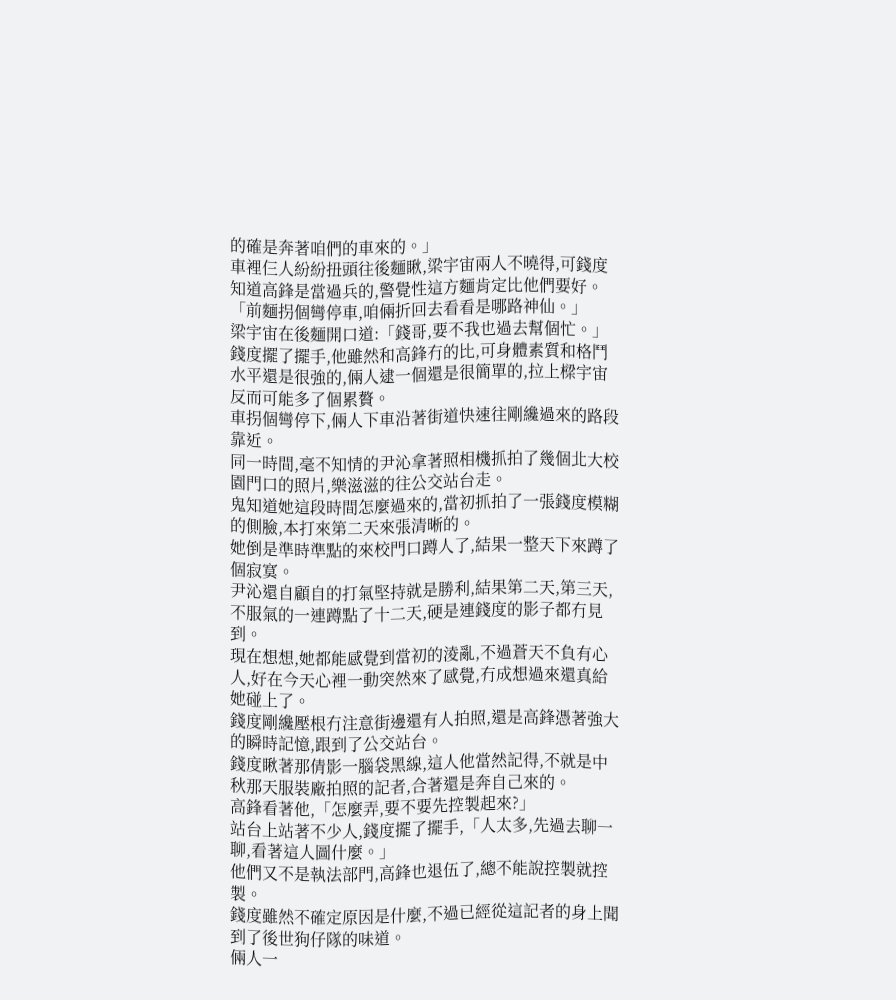的確是奔著咱們的車來的。」
車裡仨人紛紛扭頭往後麵瞅,梁宇宙兩人不曉得,可錢度知道高鋒是當過兵的,警覺性這方麵肯定比他們要好。
「前麵拐個彎停車,咱倆折回去看看是哪路神仙。」
梁宇宙在後麵開口道:「錢哥,要不我也過去幫個忙。」
錢度擺了擺手,他雖然和高鋒冇的比,可身體素質和格鬥水平還是很強的,倆人逮一個還是很簡單的,拉上樑宇宙反而可能多了個累贅。
車拐個彎停下,倆人下車沿著街道快速往剛纔過來的路段靠近。
同一時間,毫不知情的尹沁拿著照相機抓拍了幾個北大校園門口的照片,樂滋滋的往公交站台走。
鬼知道她這段時間怎麼過來的,當初抓拍了一張錢度模糊的側臉,本打來第二天來張清晰的。
她倒是準時準點的來校門口蹲人了,結果一整天下來蹲了個寂寞。
尹沁還自顧自的打氣堅持就是勝利,結果第二天,第三天,不服氣的一連蹲點了十二天,硬是連錢度的影子都冇見到。
現在想想,她都能感覺到當初的淩亂,不過蒼天不負有心人,好在今天心裡一動突然來了感覺,冇成想過來還真給她碰上了。
錢度剛纔壓根冇注意街邊還有人拍照,還是高鋒憑著強大的瞬時記憶,跟到了公交站台。
錢度瞅著那倩影一腦袋黑線,這人他當然記得,不就是中秋那天服裝廠拍照的記者,合著還是奔自己來的。
高鋒看著他,「怎麼弄,要不要先控製起來?」
站台上站著不少人,錢度擺了擺手,「人太多,先過去聊一聊,看著這人圖什麼。」
他們又不是執法部門,高鋒也退伍了,總不能說控製就控製。
錢度雖然不確定原因是什麼,不過已經從這記者的身上聞到了後世狗仔隊的味道。
倆人一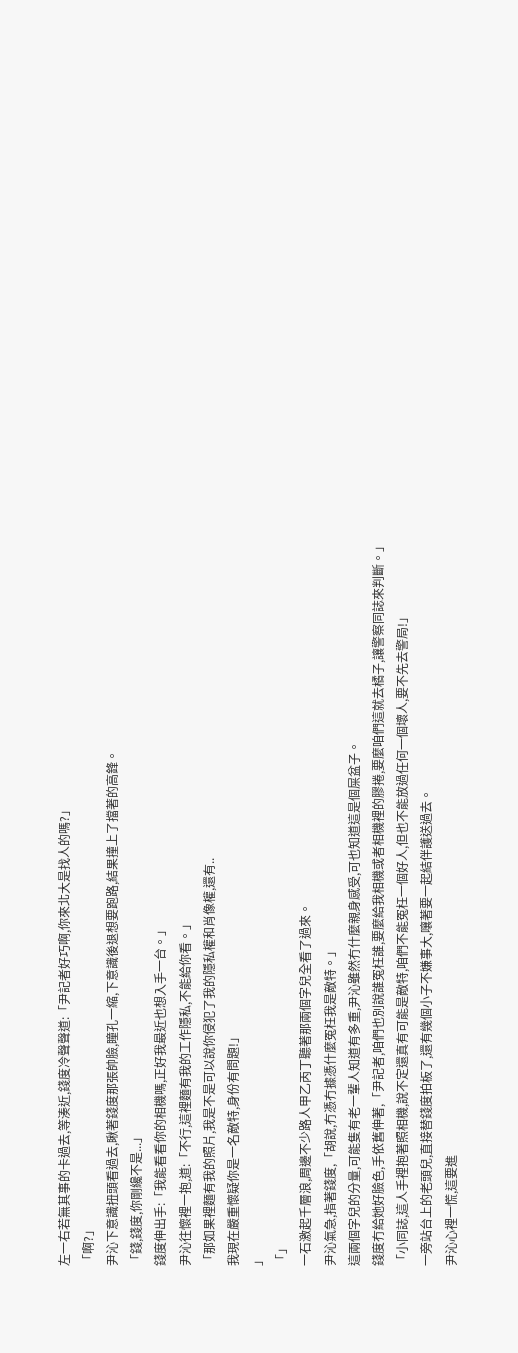左一右若無其事的卡過去,等湊近,錢度冷聲聲道:「尹記者好巧啊,你來北大是找人的嗎?」
「啊?」
尹沁下意識扭頭看過去,瞅著錢度那張帥臉,瞳孔一縮,下意識後退想要跑路,結果撞上了擋著的高鋒。
「錢,錢度,你剛纔不是...」
錢度伸出手:「我能看看你的相機嗎,正好我最近也想入手一台。」
尹沁往懷裡一抱,道:「不行,這裡麵有我的工作隱私,不能給你看。」
「那如果裡麵有我的照片,我是不是可以說你侵犯了我的隱私權和肖像權,還有..
我現在嚴重懷疑你是一名敵特,身份有問題!」
」
「」
一石激起千層浪,周邊不少路人甲乙丙丁聽著那兩個字兒全看了過來。
尹沁氣急,指著錢度,「胡說,冇憑冇據憑什麼冤枉我是敵特。」
這兩個字兒的分量,可能隻有老一輩人知道有多重,尹沁雖然冇什麼親身感受,可也知道這是個屎盆子。
錢度冇給她好臉色,手依舊伸著,「尹記者,咱們也別說誰冤枉誰,要麼給我相機或者相機裡的膠捲,要麼咱們這就去橘子,讓警察同誌來判斷。」
「小同誌,這人手裡抱著照相機,說不定還真有可能是敵特,咱們不能冤枉一個好人,但也不能放過任何一個壞人,要不先去警局!」
一旁站台上的老頭兒,直接替錢度拍板了,還有幾個小子不嫌事大,嚷著要一起結伴護送過去。
尹沁心裡一慌,這要進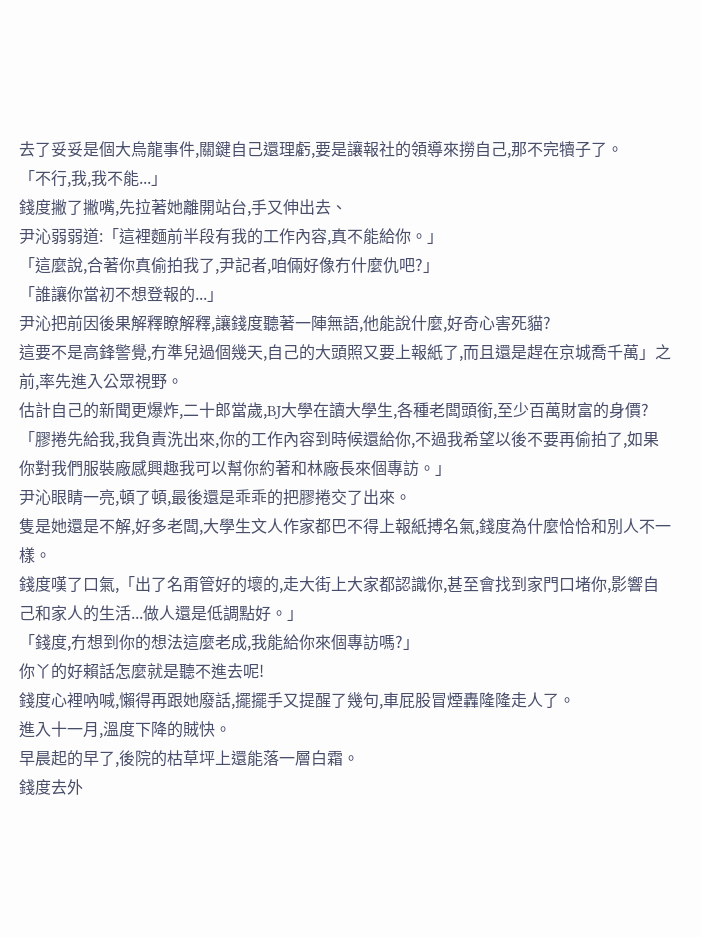去了妥妥是個大烏龍事件,關鍵自己還理虧,要是讓報社的領導來撈自己,那不完犢子了。
「不行,我,我不能...」
錢度撇了撇嘴,先拉著她離開站台,手又伸出去、
尹沁弱弱道:「這裡麵前半段有我的工作內容,真不能給你。」
「這麼說,合著你真偷拍我了,尹記者,咱倆好像冇什麼仇吧?」
「誰讓你當初不想登報的...」
尹沁把前因後果解釋瞭解釋,讓錢度聽著一陣無語,他能說什麼,好奇心害死貓?
這要不是高鋒警覺,冇準兒過個幾天,自己的大頭照又要上報紙了,而且還是趕在京城喬千萬」之前,率先進入公眾視野。
估計自己的新聞更爆炸,二十郎當歲,BJ大學在讀大學生,各種老闆頭銜,至少百萬財富的身價?
「膠捲先給我,我負責洗出來,你的工作內容到時候還給你,不過我希望以後不要再偷拍了,如果你對我們服裝廠感興趣我可以幫你約著和林廠長來個專訪。」
尹沁眼睛一亮,頓了頓,最後還是乖乖的把膠捲交了出來。
隻是她還是不解,好多老闆,大學生文人作家都巴不得上報紙搏名氣,錢度為什麼恰恰和別人不一樣。
錢度嘆了口氣,「出了名甭管好的壞的,走大街上大家都認識你,甚至會找到家門口堵你,影響自己和家人的生活...做人還是低調點好。」
「錢度,冇想到你的想法這麼老成,我能給你來個專訪嗎?」
你丫的好賴話怎麼就是聽不進去呢!
錢度心裡吶喊,懶得再跟她廢話,擺擺手又提醒了幾句,車屁股冒煙轟隆隆走人了。
進入十一月,溫度下降的賊快。
早晨起的早了,後院的枯草坪上還能落一層白霜。
錢度去外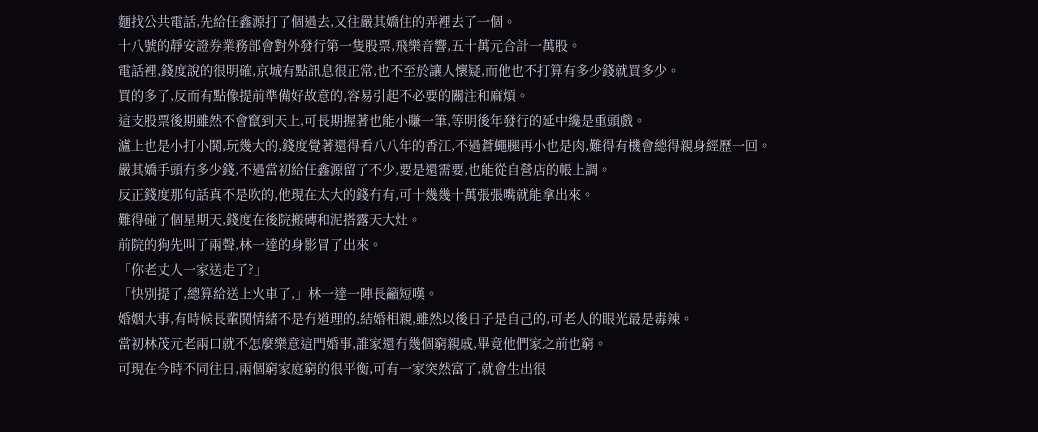麵找公共電話,先給任鑫源打了個過去,又往嚴其嬌住的弄裡去了一個。
十八號的靜安證券業務部會對外發行第一隻股票,飛樂音響,五十萬元合計一萬股。
電話裡,錢度說的很明確,京城有點訊息很正常,也不至於讓人懷疑,而他也不打算有多少錢就買多少。
買的多了,反而有點像提前準備好故意的,容易引起不必要的關注和麻煩。
這支股票後期雖然不會竄到天上,可長期握著也能小賺一筆,等明後年發行的延中纔是重頭戲。
瀘上也是小打小鬨,玩幾大的,錢度覺著還得看八八年的香江,不過蒼蠅腿再小也是肉,難得有機會總得親身經歷一回。
嚴其嬌手頭冇多少錢,不過當初給任鑫源留了不少,要是還需要,也能從自營店的帳上調。
反正錢度那句話真不是吹的,他現在太大的錢冇有,可十幾幾十萬張張嘴就能拿出來。
難得碰了個星期天,錢度在後院搬磚和泥搭露天大灶。
前院的狗先叫了兩聲,林一達的身影冒了出來。
「你老丈人一家送走了?」
「快別提了,總算給送上火車了,」林一達一陣長籲短嘆。
婚姻大事,有時候長輩鬨情緒不是冇道理的,結婚相親,雖然以後日子是自己的,可老人的眼光最是毒辣。
當初林茂元老兩口就不怎麼樂意這門婚事,誰家還冇幾個窮親戚,畢竟他們家之前也窮。
可現在今時不同往日,兩個窮家庭窮的很平衡,可有一家突然富了,就會生出很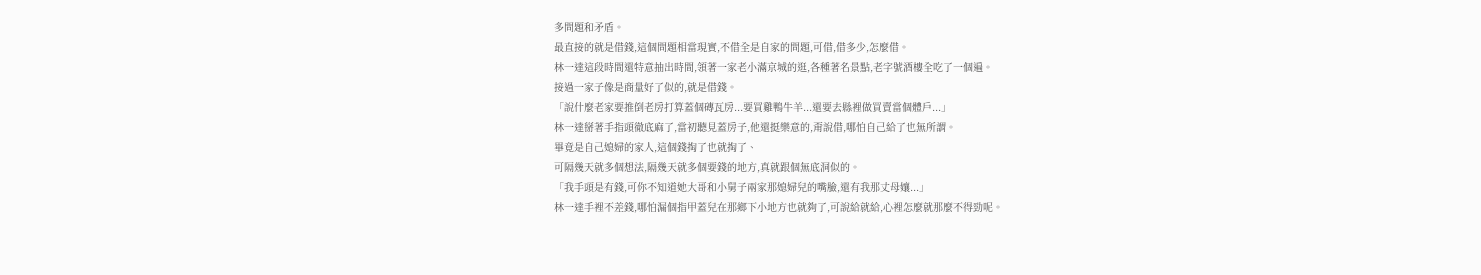多問題和矛盾。
最直接的就是借錢,這個問題相當現實,不借全是自家的問題,可借,借多少,怎麼借。
林一達這段時間還特意抽出時間,領著一家老小滿京城的逛,各種著名景點,老字號酒樓全吃了一個遍。
接過一家子像是商量好了似的,就是借錢。
「說什麼老家要推倒老房打算蓋個磚瓦房...要買雞鴨牛羊...還要去縣裡做買賣當個體戶...」
林一達掰著手指頭徹底麻了,當初聽見蓋房子,他還挺樂意的,甭說借,哪怕自己給了也無所謂。
畢竟是自己媳婦的家人,這個錢掏了也就掏了、
可隔幾天就多個想法,隔幾天就多個要錢的地方,真就跟個無底洞似的。
「我手頭是有錢,可你不知道她大哥和小舅子兩家那媳婦兒的嘴臉,還有我那丈母孃...」
林一達手裡不差錢,哪怕漏個指甲蓋兒在那鄉下小地方也就夠了,可說給就給,心裡怎麼就那麼不得勁呢。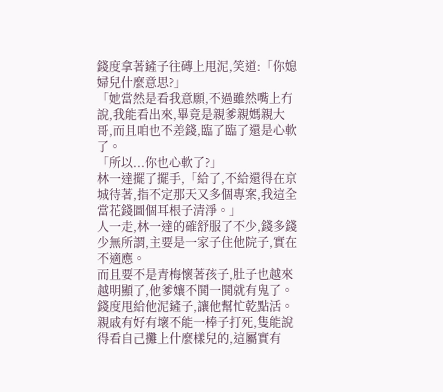錢度拿著鏟子往磚上甩泥,笑道:「你媳婦兒什麼意思?」
「她當然是看我意願,不過雖然嘴上冇說,我能看出來,畢竟是親爹親媽親大哥,而且咱也不差錢,臨了臨了還是心軟了。
「所以...你也心軟了?」
林一達擺了擺手,「給了,不給還得在京城待著,指不定那天又多個專案,我這全當花錢圖個耳根子清淨。」
人一走,林一達的確舒服了不少,錢多錢少無所謂,主要是一家子住他院子,實在不適應。
而且要不是青梅懷著孩子,肚子也越來越明顯了,他爹孃不鬨一鬨就有鬼了。
錢度甩給他泥鏟子,讓他幫忙乾點活。
親戚有好有壞不能一棒子打死,隻能說得看自己攤上什麼樣兒的,這屬實有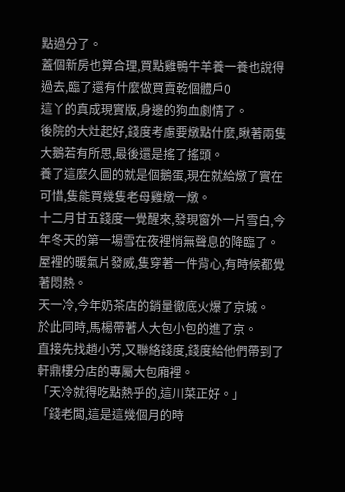點過分了。
蓋個新房也算合理,買點雞鴨牛羊養一養也說得過去,臨了還有什麼做買賣乾個體戶0
這丫的真成現實版,身邊的狗血劇情了。
後院的大灶起好,錢度考慮要燉點什麼,瞅著兩隻大鵝若有所思,最後還是搖了搖頭。
養了這麼久圖的就是個鵝蛋,現在就給燉了實在可惜,隻能買幾隻老母雞燉一燉。
十二月甘五錢度一覺醒來,發現窗外一片雪白,今年冬天的第一場雪在夜裡悄無聲息的降臨了。
屋裡的暖氣片發威,隻穿著一件背心,有時候都覺著悶熱。
天一冷,今年奶茶店的銷量徹底火爆了京城。
於此同時,馬楊帶著人大包小包的進了京。
直接先找趙小芳,又聯絡錢度,錢度給他們帶到了軒鼎樓分店的專屬大包廂裡。
「天冷就得吃點熱乎的,這川菜正好。」
「錢老闆,這是這幾個月的時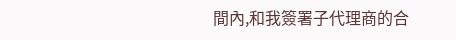間內,和我簽署子代理商的合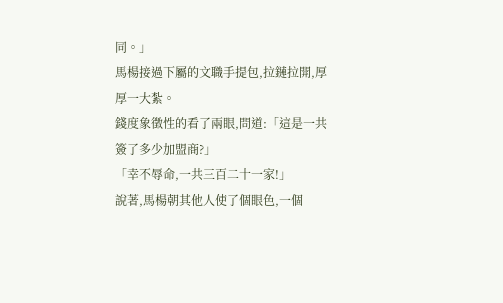同。」
馬楊接過下屬的文職手提包,拉鏈拉開,厚厚一大紮。
錢度象徵性的看了兩眼,問道:「這是一共簽了多少加盟商?」
「幸不辱命,一共三百二十一家!」
說著,馬楊朝其他人使了個眼色,一個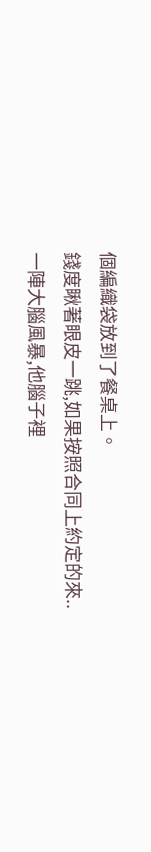個編織袋放到了餐桌上。
錢度瞅著眼皮一跳,如果按照合同上約定的來..
一陣大腦風暴,他腦子裡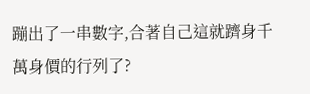蹦出了一串數字,合著自己這就躋身千萬身價的行列了?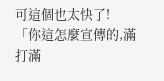可這個也太快了!
「你這怎麼宣傳的,滿打滿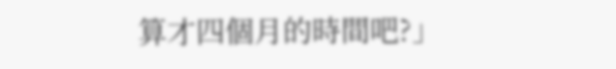算才四個月的時間吧?」